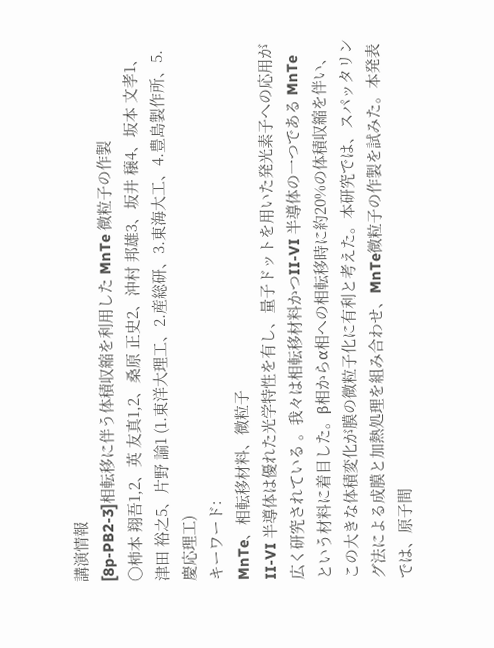講演情報
[8p-PB2-3]相転移に伴う体積収縮を利用した MnTe 微粒子の作製
〇柿本 翔吾1,2、英 友真1,2、桑原 正史2、沖村 邦雄3、坂井 穣4、坂本 文孝1、津田 裕之5、片野 諭1 (1.東洋大理工、2.産総研、3.東海大工、4.豊島製作所、5.慶応理工)
キーワード:
MnTe、相転移材料、微粒子
II-VI 半導体は優れた光学特性を有し、量子ドットを用いた発光素子への応用が広く研究されている 。我々は相転移材料かつII-VI 半導体の一つである MnTe という材料に着目した。β相からα相への相転移時に約20%の体積収縮を伴い、この大きな体積変化が膜の微粒子化に有利と考えた。本研究では、スパッタリング法による成膜と加熱処理を組み合わせ、MnTe微粒子の作製を試みた。本発表では、原子間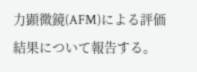力顕微鏡(AFM)による評価結果について報告する。